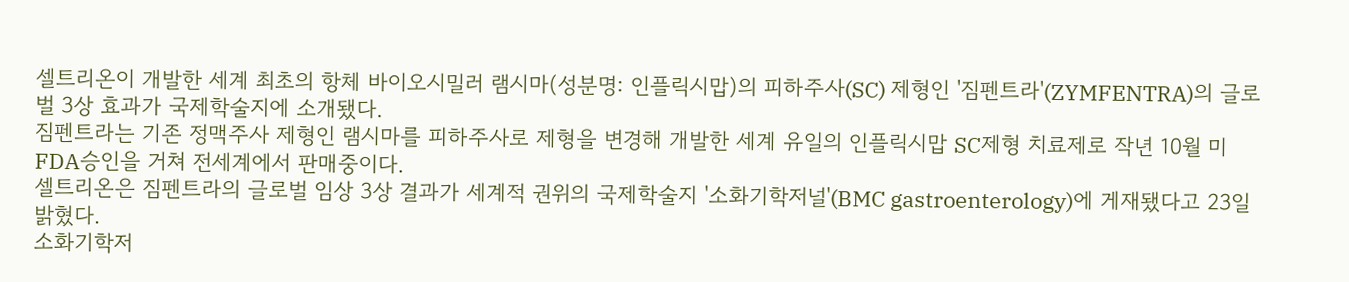셀트리온이 개발한 세계 최초의 항체 바이오시밀러 램시마(성분명: 인플릭시맙)의 피하주사(SC) 제형인 '짐펜트라'(ZYMFENTRA)의 글로벌 3상 효과가 국제학술지에 소개됐다.
짐펜트라는 기존 정맥주사 제형인 램시마를 피하주사로 제형을 변경해 개발한 세계 유일의 인플릭시맙 SC제형 치료제로 작년 10월 미 FDA승인을 거쳐 전세계에서 판매중이다.
셀트리온은 짐펜트라의 글로벌 임상 3상 결과가 세계적 권위의 국제학술지 '소화기학저널'(BMC gastroenterology)에 게재됐다고 23일 밝혔다.
소화기학저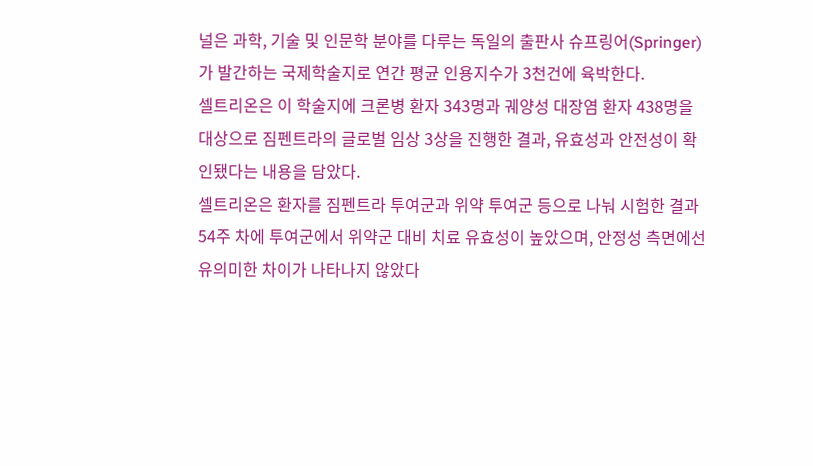널은 과학, 기술 및 인문학 분야를 다루는 독일의 출판사 슈프링어(Springer)가 발간하는 국제학술지로 연간 평균 인용지수가 3천건에 육박한다.
셀트리온은 이 학술지에 크론병 환자 343명과 궤양성 대장염 환자 438명을 대상으로 짐펜트라의 글로벌 임상 3상을 진행한 결과, 유효성과 안전성이 확인됐다는 내용을 담았다.
셀트리온은 환자를 짐펜트라 투여군과 위약 투여군 등으로 나눠 시험한 결과 54주 차에 투여군에서 위약군 대비 치료 유효성이 높았으며, 안정성 측면에선 유의미한 차이가 나타나지 않았다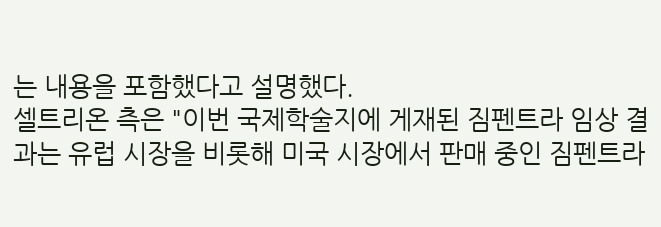는 내용을 포함했다고 설명했다.
셀트리온 측은 "이번 국제학술지에 게재된 짐펜트라 임상 결과는 유럽 시장을 비롯해 미국 시장에서 판매 중인 짐펜트라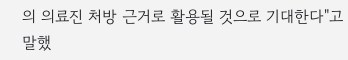의 의료진 처방 근거로 활용될 것으로 기대한다"고 말했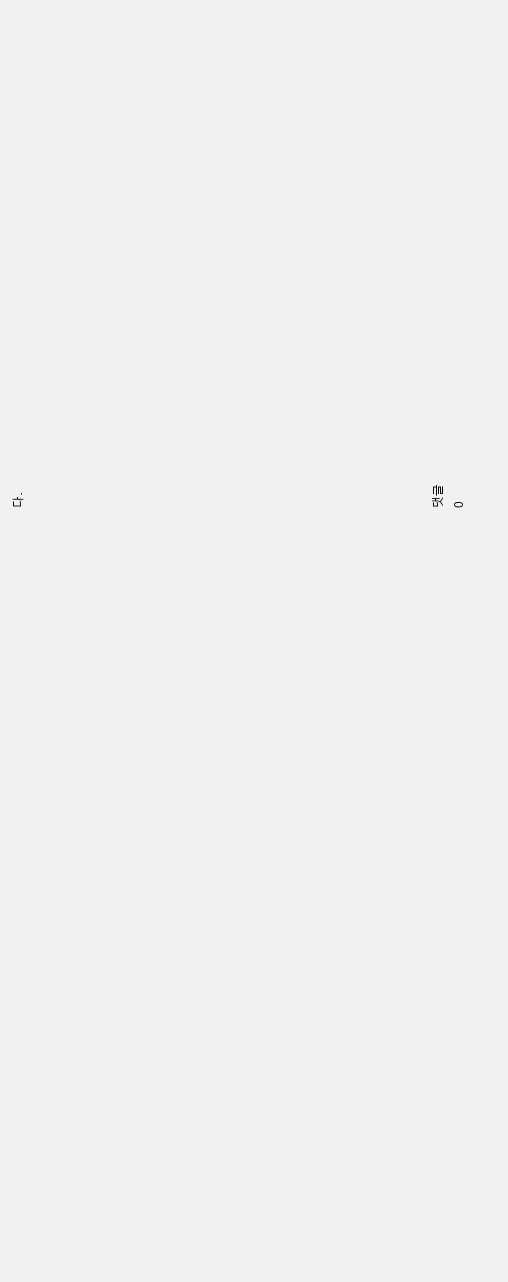다.



















댓글
0